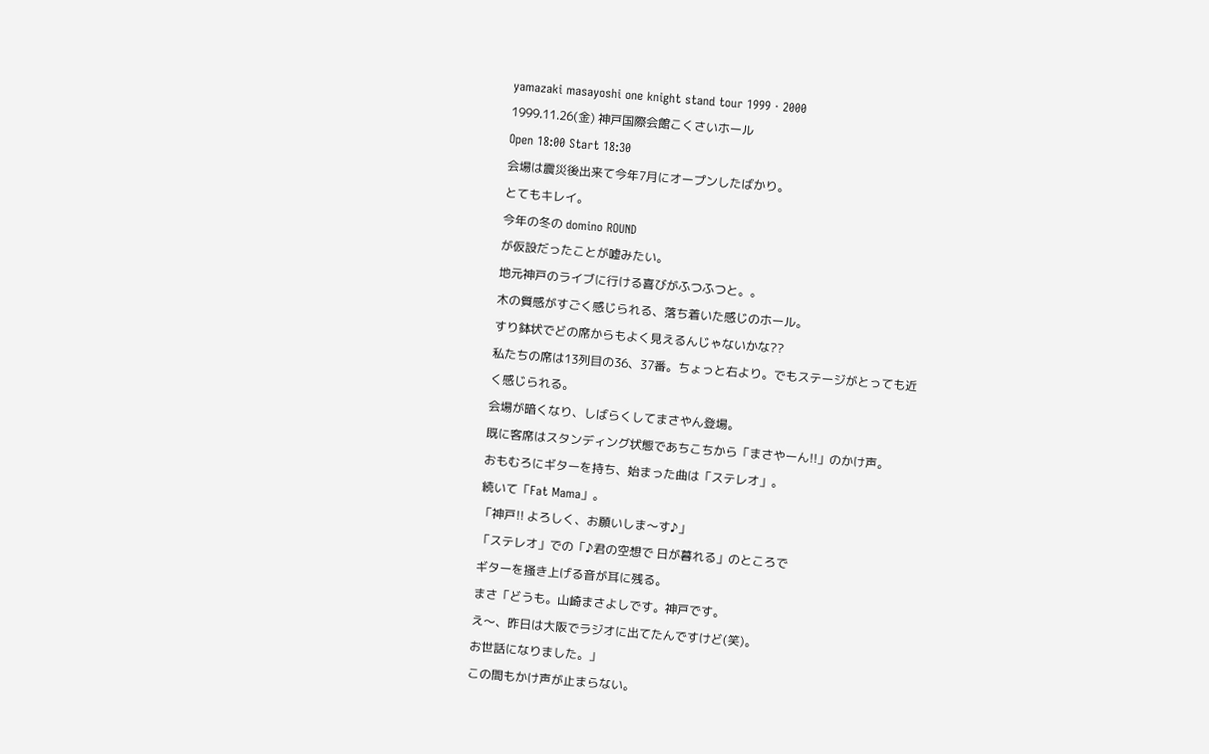yamazaki masayoshi one knight stand tour 1999・2000
1999.11.26(金) 神戸国際会館こくさいホール
Open 18:00 Start 18:30
会場は震災後出来て今年7月にオープンしたばかり。
とてもキレイ。
今年の冬の domino ROUND
が仮設だったことが嘘みたい。
地元神戸のライブに行ける喜びがふつふつと。。
木の質感がすごく感じられる、落ち着いた感じのホール。
すり鉢状でどの席からもよく見えるんじゃないかな??
私たちの席は13列目の36、37番。ちょっと右より。でもステージがとっても近
く感じられる。
会場が暗くなり、しばらくしてまさやん登場。
既に客席はスタンディング状態であちこちから「まさやーん!!」のかけ声。
おもむろにギターを持ち、始まった曲は「ステレオ」。
続いて「Fat Mama」。
「神戸!! よろしく、お願いしま〜す♪」
「ステレオ」での「♪君の空想で 日が暮れる」のところで
ギターを掻き上げる音が耳に残る。
まさ「どうも。山崎まさよしです。神戸です。
え〜、昨日は大阪でラジオに出てたんですけど(笑)。
お世話になりました。」
この間もかけ声が止まらない。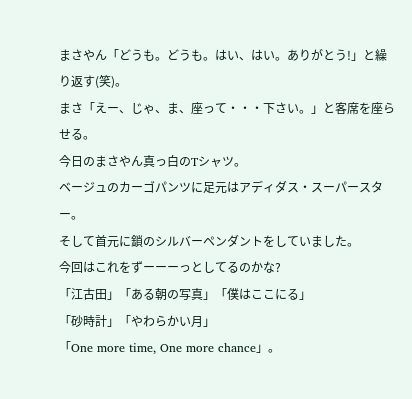まさやん「どうも。どうも。はい、はい。ありがとう!」と繰り返す(笑)。
まさ「えー、じゃ、ま、座って・・・下さい。」と客席を座らせる。
今日のまさやん真っ白のTシャツ。
ベージュのカーゴパンツに足元はアディダス・スーパースター。
そして首元に鎖のシルバーペンダントをしていました。
今回はこれをずーーーっとしてるのかな?
「江古田」「ある朝の写真」「僕はここにる」
「砂時計」「やわらかい月」
「One more time, One more chance」。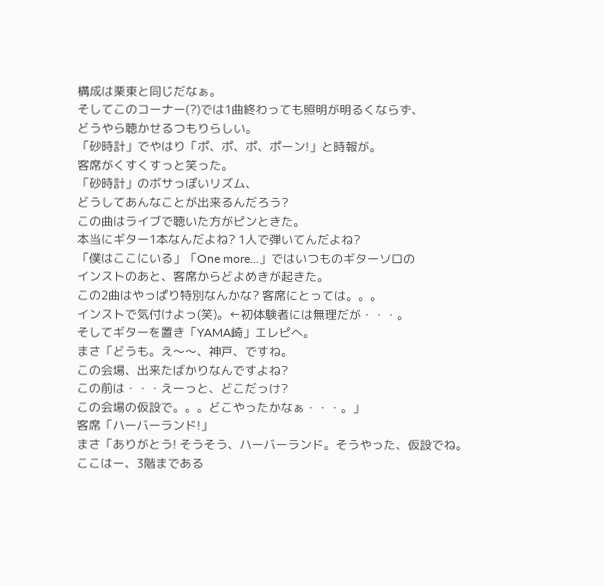構成は栗東と同じだなぁ。
そしてこのコーナー(?)では1曲終わっても照明が明るくならず、
どうやら聴かせるつもりらしい。
「砂時計」でやはり「ポ、ポ、ポ、ポーン!」と時報が。
客席がくすくすっと笑った。
「砂時計」のボサっぽいリズム、
どうしてあんなことが出来るんだろう?
この曲はライブで聴いた方がピンときた。
本当にギター1本なんだよね? 1人で弾いてんだよね?
「僕はここにいる」「One more...」ではいつものギターソロの
インストのあと、客席からどよめきが起きた。
この2曲はやっぱり特別なんかな? 客席にとっては。。。
インストで気付けよっ(笑)。←初体験者には無理だが・・・。
そしてギターを置き「YAMA崎」エレピへ。
まさ「どうも。え〜〜、神戸、ですね。
この会場、出来たばかりなんですよね?
この前は・・・えーっと、どこだっけ?
この会場の仮設で。。。どこやったかなぁ・・・。」
客席「ハーバーランド!」
まさ「ありがとう! そうそう、ハーバーランド。そうやった、仮設でね。
ここはー、3階まである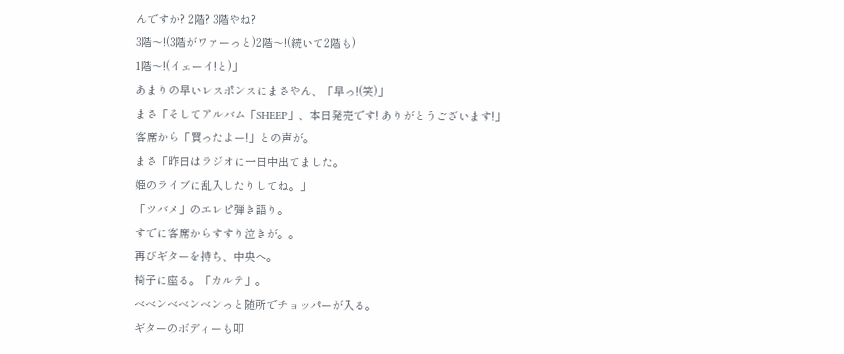んですか? 2階? 3階やね?
3階〜!(3階がワァーっと)2階〜!(続いて2階も)
1階〜!(イェーイ!と)」
あまりの早いレスポンスにまさやん、「早っ!(笑)」
まさ「そしてアルバム「SHEEP」、本日発売です! ありがとうございます!」
客席から「買ったよー!」との声が。
まさ「昨日はラジオに一日中出てました。
姫のライブに乱入したりしてね。」
「ツバメ」のエレピ弾き語り。
すでに客席からすすり泣きが。。
再びギターを持ち、中央へ。
椅子に座る。「カルテ」。
ベベンベベンベンっと随所でチョッパーが入る。
ギターのボディーも叩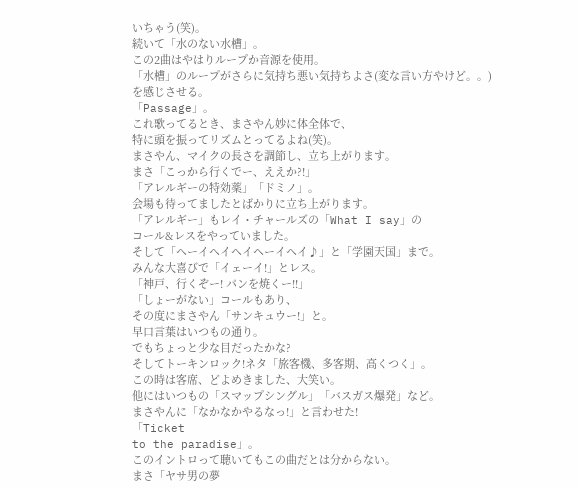いちゃう(笑)。
続いて「水のない水槽」。
この2曲はやはりループか音源を使用。
「水槽」のループがさらに気持ち悪い気持ちよさ(変な言い方やけど。。)
を感じさせる。
「Passage」。
これ歌ってるとき、まさやん妙に体全体で、
特に頭を振ってリズムとってるよね(笑)。
まさやん、マイクの長さを調節し、立ち上がります。
まさ「こっから行くでー、ええか?!」
「アレルギーの特効薬」「ドミノ」。
会場も待ってましたとばかりに立ち上がります。
「アレルギー」もレイ・チャールズの「What I say」の
コール&レスをやっていました。
そして「ヘーイヘイヘイヘーイヘイ♪」と「学園天国」まで。
みんな大喜びで「イェーイ!」とレス。
「神戸、行くぞー! パンを焼くー!!」
「しょーがない」コールもあり、
その度にまさやん「サンキュウー!」と。
早口言葉はいつもの通り。
でもちょっと少な目だったかな?
そしてトーキンロック!ネタ「旅客機、多客期、高くつく」。
この時は客席、どよめきました、大笑い。
他にはいつもの「スマップシングル」「バスガス爆発」など。
まさやんに「なかなかやるなっ!」と言わせた!
「Ticket
to the paradise」。
このイントロって聴いてもこの曲だとは分からない。
まさ「ヤサ男の夢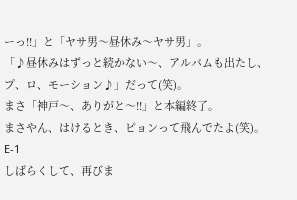ーっ!!」と「ヤサ男〜昼休み〜ヤサ男」。
「♪昼休みはずっと続かない〜、アルバムも出たし、
プ、ロ、モーション♪」だって(笑)。
まさ「神戸〜、ありがと〜!!」と本編終了。
まさやん、はけるとき、ピョンって飛んでたよ(笑)。
E-1
しばらくして、再びま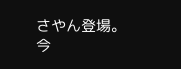さやん登場。
今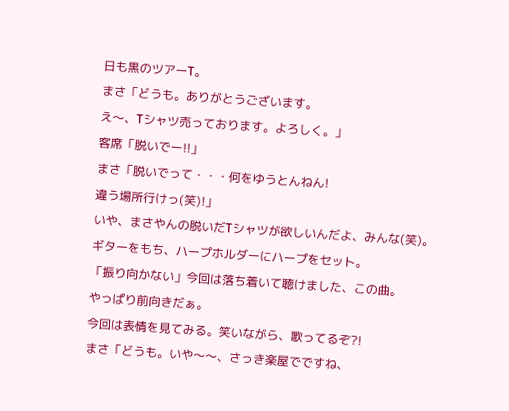日も黒のツアーT。
まさ「どうも。ありがとうございます。
え〜、Tシャツ売っております。よろしく。」
客席「脱いでー!!」
まさ「脱いでって・・・何をゆうとんねん!
違う場所行けっ(笑)!」
いや、まさやんの脱いだTシャツが欲しいんだよ、みんな(笑)。
ギターをもち、ハープホルダーにハープをセット。
「振り向かない」今回は落ち着いて聴けました、この曲。
やっぱり前向きだぁ。
今回は表情を見てみる。笑いながら、歌ってるぞ?!
まさ「どうも。いや〜〜、さっき楽屋でですね、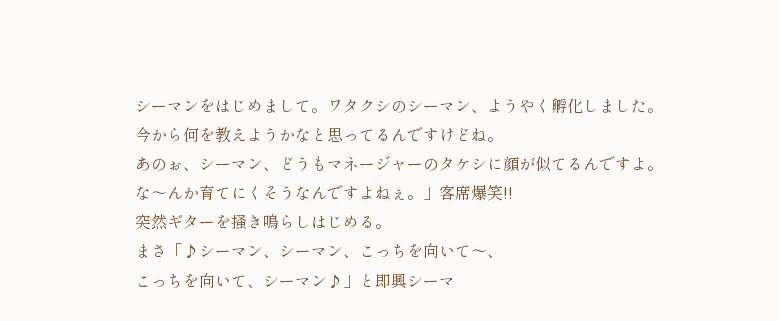シーマンをはじめまして。ワタクシのシーマン、ようやく孵化しました。
今から何を教えようかなと思ってるんですけどね。
あのぉ、シーマン、どうもマネージャーのタケシに顔が似てるんですよ。
な〜んか育てにくそうなんですよねぇ。」客席爆笑!!
突然ギターを掻き鳴らしはじめる。
まさ「♪シーマン、シーマン、こっちを向いて〜、
こっちを向いて、シーマン♪」と即興シーマ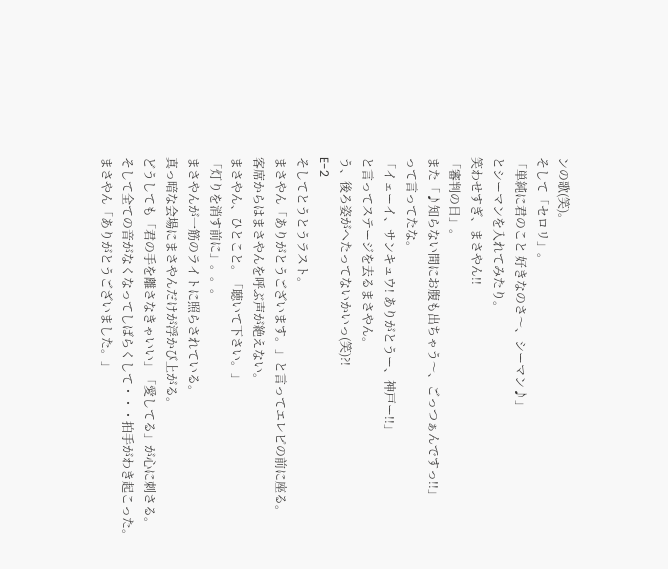ンの歌(笑)。
そして「セロリ」。
「単純に君のこと 好きなのさ〜、シーマン♪」
とシーマンを入れてみたり。
笑わせすぎ、まさやん!!
「審判の日」。
また「♪知らない間にお腹も出ちゃう〜、ごっつぁんですっ!!」
って言ってたな。
「イェーイ、サンキュウ! ありがとうー、神戸ー!!」
と言ってステージを去るまさやん。
う、後ろ姿がへたってないかいっ(笑)?!
E-2
そしてとうとうラスト。
まさやん「ありがとうございます。」と言ってエレピの前に座る。
客席からはまさやんを呼ぶ声が絶えない。
まさやん、ひとこと。「聴いて下さい。」
「灯りを消す前に」。。。
まさやんが一筋のライトに照らされている。
真っ暗な会場にまさやんだけが浮かび上がる。
どうしても「君の手を離さなきゃいい」「愛してる」が心に刺さる。
そして全ての音がなくなってしばらくして・・・拍手がわき起こった。
まさやん「ありがとうございました。」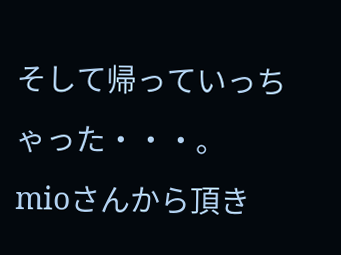そして帰っていっちゃった・・・。
mioさんから頂き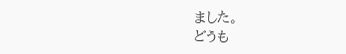ました。
どうも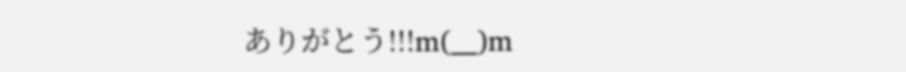ありがとう!!!m(__)m